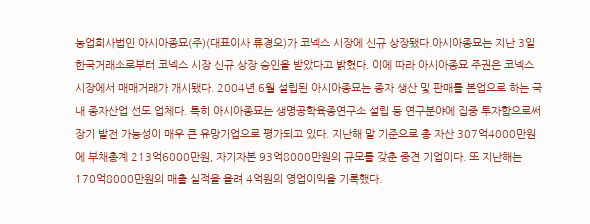농업회사법인 아시아종묘(주)(대표이사 류경오)가 코넥스 시장에 신규 상장됐다.아시아종묘는 지난 3일 한국거래소로부터 코넥스 시장 신규 상장 승인을 받았다고 밝혔다. 이에 따라 아시아종묘 주권은 코넥스 시장에서 매매거래가 개시됐다. 2004년 6월 설립된 아시아종묘는 종자 생산 및 판매를 본업으로 하는 국내 종자산업 선도 업체다. 특히 아시아종묘는 생명공학육종연구소 설립 등 연구분야에 집중 투자함으로써 장기 발전 가능성이 매우 큰 유망기업으로 평가되고 있다. 지난해 말 기준으로 총 자산 307억4000만원에 부채총계 213억6000만원, 자기자본 93억8000만원의 규모를 갖춘 중견 기업이다. 또 지난해는 170억8000만원의 매출 실적을 올려 4억원의 영업이익을 기록했다.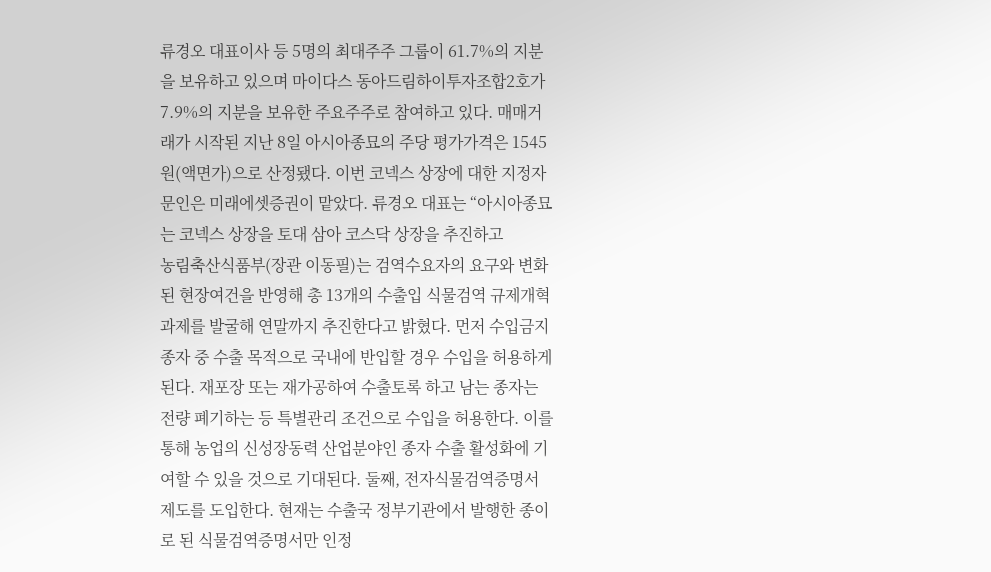류경오 대표이사 등 5명의 최대주주 그룹이 61.7%의 지분을 보유하고 있으며 마이다스 동아드림하이투자조합2호가 7.9%의 지분을 보유한 주요주주로 참여하고 있다. 매매거래가 시작된 지난 8일 아시아종묘의 주당 평가가격은 1545원(액면가)으로 산정됐다. 이번 코넥스 상장에 대한 지정자문인은 미래에셋증권이 맡았다. 류경오 대표는 “아시아종묘는 코넥스 상장을 토대 삼아 코스닥 상장을 추진하고
농림축산식품부(장관 이동필)는 검역수요자의 요구와 변화된 현장여건을 반영해 총 13개의 수출입 식물검역 규제개혁 과제를 발굴해 연말까지 추진한다고 밝혔다. 먼저 수입금지 종자 중 수출 목적으로 국내에 반입할 경우 수입을 허용하게 된다. 재포장 또는 재가공하여 수출토록 하고 남는 종자는 전량 폐기하는 등 특별관리 조건으로 수입을 허용한다. 이를 통해 농업의 신성장동력 산업분야인 종자 수출 활성화에 기여할 수 있을 것으로 기대된다. 둘째, 전자식물검역증명서 제도를 도입한다. 현재는 수출국 정부기관에서 발행한 종이로 된 식물검역증명서만 인정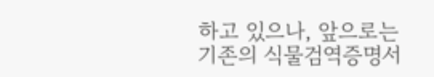하고 있으나, 앞으로는 기존의 식물검역증명서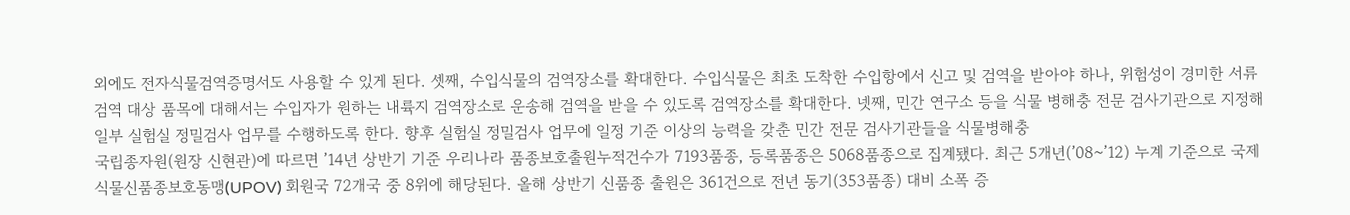외에도 전자식물검역증명서도 사용할 수 있게 된다. 셋째, 수입식물의 검역장소를 확대한다. 수입식물은 최초 도착한 수입항에서 신고 및 검역을 받아야 하나, 위험성이 경미한 서류검역 대상 품목에 대해서는 수입자가 원하는 내륙지 검역장소로 운송해 검역을 받을 수 있도록 검역장소를 확대한다. 넷째, 민간 연구소 등을 식물 병해충 전문 검사기관으로 지정해 일부 실험실 정밀검사 업무를 수행하도록 한다. 향후 실험실 정밀검사 업무에 일정 기준 이상의 능력을 갖춘 민간 전문 검사기관들을 식물병해충
국립종자원(원장 신현관)에 따르면 ’14년 상반기 기준 우리나라 품종보호출원누적건수가 7193품종, 등록품종은 5068품종으로 집계됐다. 최근 5개년(’08~’12) 누계 기준으로 국제식물신품종보호동맹(UPOV) 회원국 72개국 중 8위에 해당된다. 올해 상반기 신품종 출원은 361건으로 전년 동기(353품종) 대비 소폭 증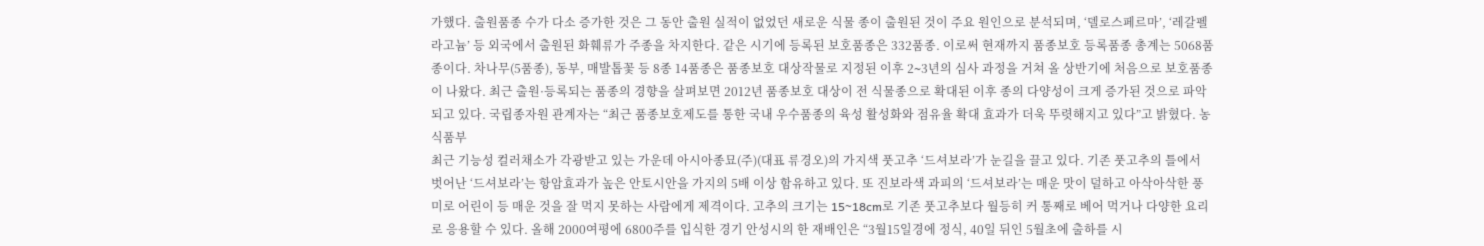가했다. 출원품종 수가 다소 증가한 것은 그 동안 출원 실적이 없었던 새로운 식물 종이 출원된 것이 주요 원인으로 분석되며, ‘델로스페르마’, ‘레갈펠라고늄’ 등 외국에서 출원된 화훼류가 주종을 차지한다. 같은 시기에 등록된 보호품종은 332품종. 이로써 현재까지 품종보호 등록품종 총계는 5068품종이다. 차나무(5품종), 동부, 매발톱꽃 등 8종 14품종은 품종보호 대상작물로 지정된 이후 2∼3년의 심사 과정을 거쳐 올 상반기에 처음으로 보호품종이 나왔다. 최근 출원·등록되는 품종의 경향을 살펴보면 2012년 품종보호 대상이 전 식물종으로 확대된 이후 종의 다양성이 크게 증가된 것으로 파악되고 있다. 국립종자원 관계자는 “최근 품종보호제도를 통한 국내 우수품종의 육성 활성화와 점유율 확대 효과가 더욱 뚜렷해지고 있다”고 밝혔다. 농식품부
최근 기능성 컬러채소가 각광받고 있는 가운데 아시아종묘(주)(대표 류경오)의 가지색 풋고추 ‘드셔보라’가 눈길을 끌고 있다. 기존 풋고추의 틀에서 벗어난 ‘드셔보라’는 항암효과가 높은 안토시안을 가지의 5배 이상 함유하고 있다. 또 진보라색 과피의 ‘드셔보라’는 매운 맛이 덜하고 아삭아삭한 풍미로 어린이 등 매운 것을 잘 먹지 못하는 사람에게 제격이다. 고추의 크기는 15~18cm로 기존 풋고추보다 월등히 커 통째로 베어 먹거나 다양한 요리로 응용할 수 있다. 올해 2000여평에 6800주를 입식한 경기 안성시의 한 재배인은 “3월15일경에 정식, 40일 뒤인 5월초에 출하를 시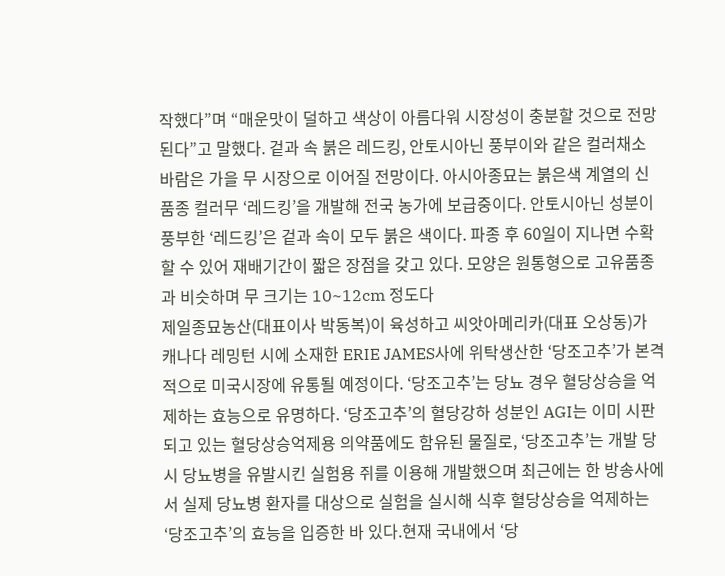작했다”며 “매운맛이 덜하고 색상이 아름다워 시장성이 충분할 것으로 전망된다”고 말했다. 겉과 속 붉은 레드킹, 안토시아닌 풍부이와 같은 컬러채소 바람은 가을 무 시장으로 이어질 전망이다. 아시아종묘는 붉은색 계열의 신품종 컬러무 ‘레드킹’을 개발해 전국 농가에 보급중이다. 안토시아닌 성분이 풍부한 ‘레드킹’은 겉과 속이 모두 붉은 색이다. 파종 후 60일이 지나면 수확할 수 있어 재배기간이 짧은 장점을 갖고 있다. 모양은 원통형으로 고유품종과 비슷하며 무 크기는 10~12cm 정도다
제일종묘농산(대표이사 박동복)이 육성하고 씨앗아메리카(대표 오상동)가 캐나다 레밍턴 시에 소재한 ERIE JAMES사에 위탁생산한 ‘당조고추’가 본격적으로 미국시장에 유통될 예정이다. ‘당조고추’는 당뇨 경우 혈당상승을 억제하는 효능으로 유명하다. ‘당조고추’의 혈당강하 성분인 AGI는 이미 시판되고 있는 혈당상승억제용 의약품에도 함유된 물질로, ‘당조고추’는 개발 당시 당뇨병을 유발시킨 실험용 쥐를 이용해 개발했으며 최근에는 한 방송사에서 실제 당뇨병 환자를 대상으로 실험을 실시해 식후 혈당상승을 억제하는 ‘당조고추’의 효능을 입증한 바 있다.현재 국내에서 ‘당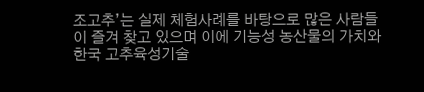조고추’는 실제 체험사례를 바탕으로 많은 사람들이 즐겨 찾고 있으며 이에 기능성 농산물의 가치와 한국 고추육성기술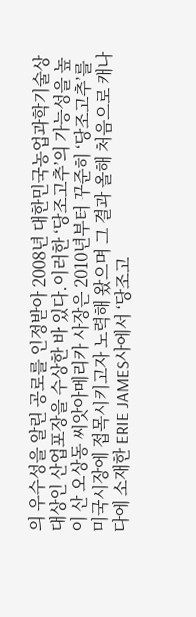의 우수성을 알린 공로를 인정받아 2008년 대한민국농업과학기술상 대상인 산업포장을 수상한 바 있다.이러한 ‘당조고추’의 가능성을 높이 산 오상동 씨앗아메리카 사장은 2010년부터 꾸준히 ‘당조고추’를 미국시장에 접목시키고자 노력해 왔으며 그 결과 올해 처음으로 캐나다에 소재한 ERIE JAMES사에서 ‘당조고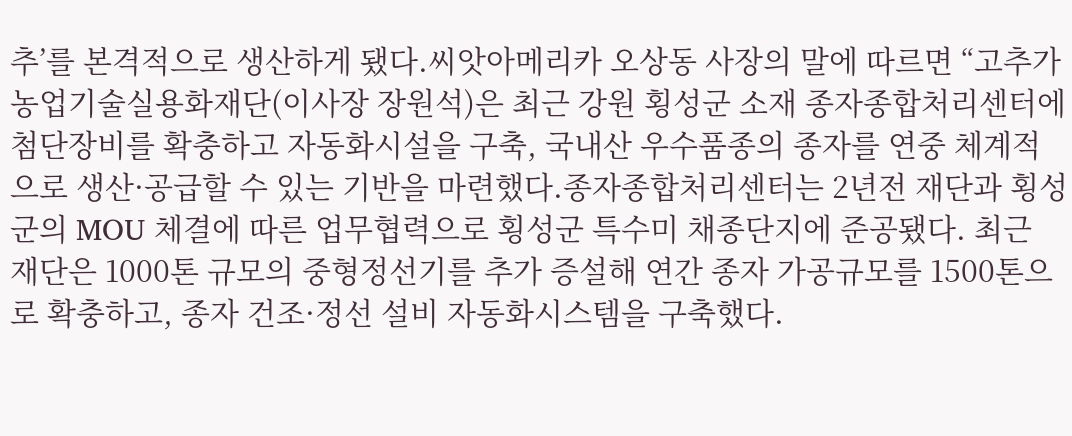추’를 본격적으로 생산하게 됐다.씨앗아메리카 오상동 사장의 말에 따르면 “고추가
농업기술실용화재단(이사장 장원석)은 최근 강원 횡성군 소재 종자종합처리센터에 첨단장비를 확충하고 자동화시설을 구축, 국내산 우수품종의 종자를 연중 체계적으로 생산·공급할 수 있는 기반을 마련했다.종자종합처리센터는 2년전 재단과 횡성군의 MOU 체결에 따른 업무협력으로 횡성군 특수미 채종단지에 준공됐다. 최근 재단은 1000톤 규모의 중형정선기를 추가 증설해 연간 종자 가공규모를 1500톤으로 확충하고, 종자 건조·정선 설비 자동화시스템을 구축했다.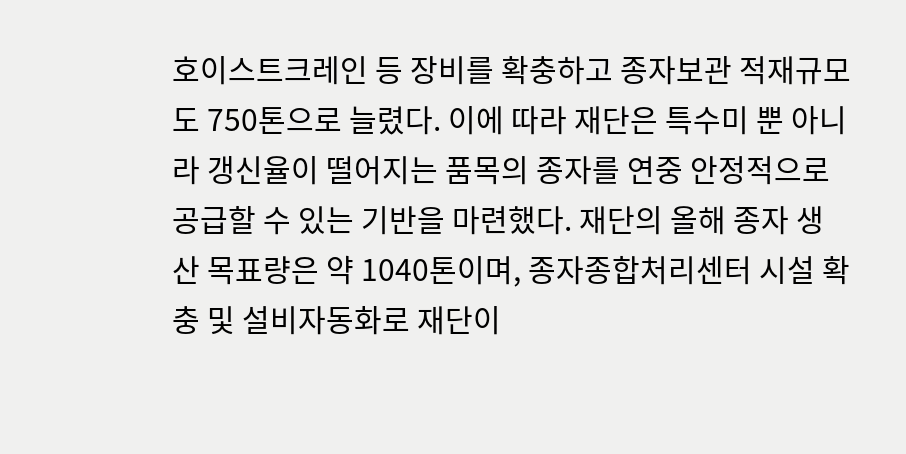호이스트크레인 등 장비를 확충하고 종자보관 적재규모도 750톤으로 늘렸다. 이에 따라 재단은 특수미 뿐 아니라 갱신율이 떨어지는 품목의 종자를 연중 안정적으로 공급할 수 있는 기반을 마련했다. 재단의 올해 종자 생산 목표량은 약 1040톤이며, 종자종합처리센터 시설 확충 및 설비자동화로 재단이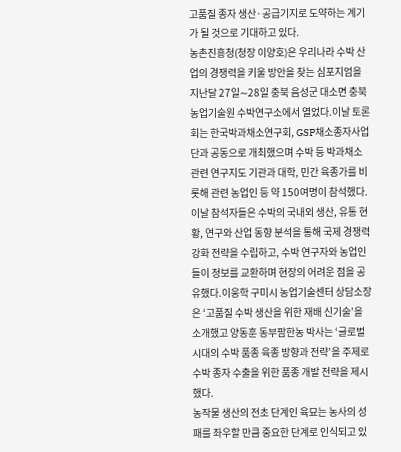고품질 종자 생산·공급기지로 도약하는 계기가 될 것으로 기대하고 있다.
농촌진흥청(청장 이양호)은 우리나라 수박 산업의 경쟁력을 키울 방안을 찾는 심포지엄을 지난달 27일∼28일 충북 음성군 대소면 충북농업기술원 수박연구소에서 열었다.이날 토론회는 한국박과채소연구회, GSP채소종자사업단과 공동으로 개최했으며 수박 등 박과채소 관련 연구지도 기관과 대학, 민간 육종가를 비롯해 관련 농업인 등 약 150여명이 참석했다. 이날 참석자들은 수박의 국내외 생산, 유통 현황, 연구와 산업 동향 분석을 통해 국제 경쟁력 강화 전략을 수립하고, 수박 연구자와 농업인들이 정보를 교환하며 현장의 어려운 점을 공유했다.이웅학 구미시 농업기술센터 상담소장은 ‘고품질 수박 생산을 위한 재배 신기술’을 소개했고 양동훈 동부팜한농 박사는 ‘글로벌시대의 수박 품종 육종 방향과 전략’을 주제로 수박 종자 수출을 위한 품종 개발 전략을 제시했다.
농작물 생산의 전초 단계인 육묘는 농사의 성패를 좌우할 만큼 중요한 단계로 인식되고 있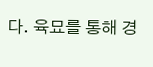다. 육묘를 통해 경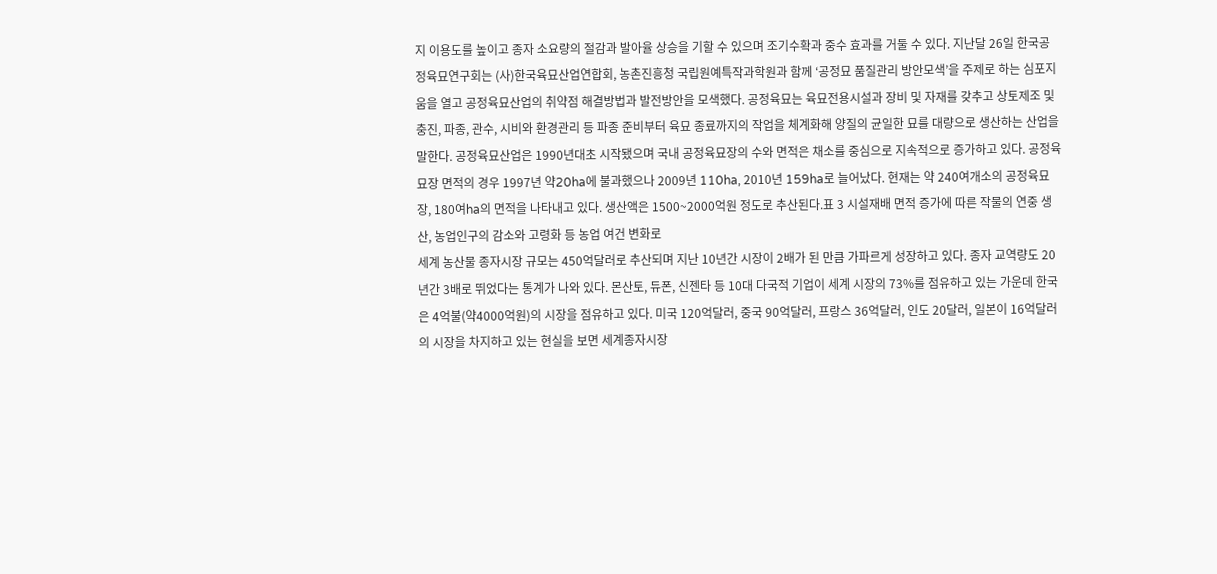지 이용도를 높이고 종자 소요량의 절감과 발아율 상승을 기할 수 있으며 조기수확과 중수 효과를 거둘 수 있다. 지난달 26일 한국공정육묘연구회는 (사)한국육묘산업연합회, 농촌진흥청 국립원예특작과학원과 함께 ‘공정묘 품질관리 방안모색’을 주제로 하는 심포지움을 열고 공정육묘산업의 취약점 해결방법과 발전방안을 모색했다. 공정육묘는 육묘전용시설과 장비 및 자재를 갖추고 상토제조 및 충진, 파종, 관수, 시비와 환경관리 등 파종 준비부터 육묘 종료까지의 작업을 체계화해 양질의 균일한 묘를 대량으로 생산하는 산업을 말한다. 공정육묘산업은 1990년대초 시작됐으며 국내 공정육묘장의 수와 면적은 채소를 중심으로 지속적으로 증가하고 있다. 공정육묘장 면적의 경우 1997년 약20ha에 불과했으나 2009년 110ha, 2010년 159ha로 늘어났다. 현재는 약 240여개소의 공정육묘장, 180여ha의 면적을 나타내고 있다. 생산액은 1500~2000억원 정도로 추산된다.표 3 시설재배 면적 증가에 따른 작물의 연중 생산, 농업인구의 감소와 고령화 등 농업 여건 변화로
세계 농산물 종자시장 규모는 450억달러로 추산되며 지난 10년간 시장이 2배가 된 만큼 가파르게 성장하고 있다. 종자 교역량도 20년간 3배로 뛰었다는 통계가 나와 있다. 몬산토, 듀폰, 신젠타 등 10대 다국적 기업이 세계 시장의 73%를 점유하고 있는 가운데 한국은 4억불(약4000억원)의 시장을 점유하고 있다. 미국 120억달러, 중국 90억달러, 프랑스 36억달러, 인도 20달러, 일본이 16억달러의 시장을 차지하고 있는 현실을 보면 세계종자시장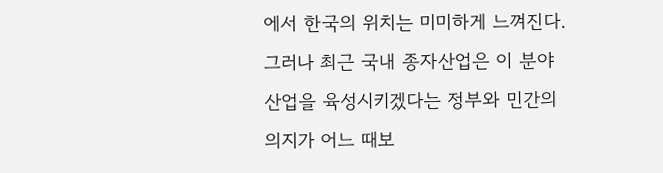에서 한국의 위치는 미미하게 느껴진다. 그러나 최근 국내 종자산업은 이 분야 산업을 육성시키겠다는 정부와 민간의 의지가 어느 때보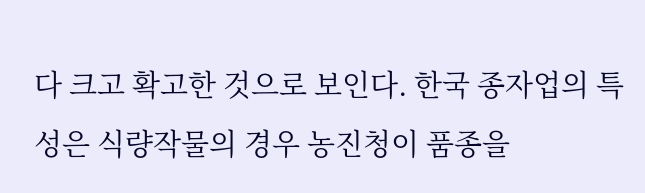다 크고 확고한 것으로 보인다. 한국 종자업의 특성은 식량작물의 경우 농진청이 품종을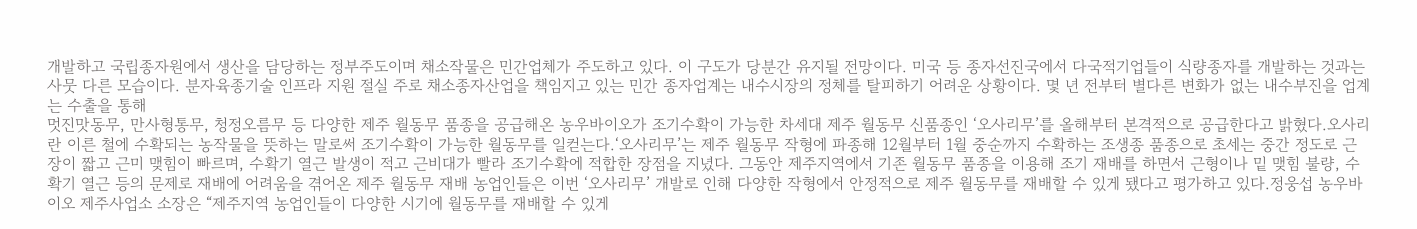개발하고 국립종자원에서 생산을 담당하는 정부주도이며 채소작물은 민간업체가 주도하고 있다. 이 구도가 당분간 유지될 전망이다. 미국 등 종자선진국에서 다국적기업들이 식량종자를 개발하는 것과는 사뭇 다른 모습이다. 분자육종기술 인프라 지원 절실 주로 채소종자산업을 책임지고 있는 민간 종자업계는 내수시장의 정체를 탈피하기 어려운 상황이다. 몇 년 전부터 별다른 변화가 없는 내수부진을 업계는 수출을 통해
멋진맛동무, 만사형통무, 청정오름무 등 다양한 제주 월동무 품종을 공급해온 농우바이오가 조기수확이 가능한 차세대 제주 월동무 신품종인 ‘오사리무’를 올해부터 본격적으로 공급한다고 밝혔다.오사리란 이른 철에 수확되는 농작물을 뜻하는 말로써 조기수확이 가능한 월동무를 일컫는다.‘오사리무’는 제주 월동무 작형에 파종해 12월부터 1월 중순까지 수확하는 조생종 품종으로 초세는 중간 정도로 근장이 짧고 근미 맺힘이 빠르며, 수확기 열근 발생이 적고 근비대가 빨라 조기수확에 적합한 장점을 지녔다. 그동안 제주지역에서 기존 월동무 품종을 이용해 조기 재배를 하면서 근형이나 밑 맺힘 불량, 수확기 열근 등의 문제로 재배에 어려움을 겪어온 제주 월동무 재배 농업인들은 이번 ‘오사리무’ 개발로 인해 다양한 작형에서 안정적으로 제주 월동무를 재배할 수 있게 됐다고 평가하고 있다.정웅섭 농우바이오 제주사업소 소장은 “제주지역 농업인들이 다양한 시기에 월동무를 재배할 수 있게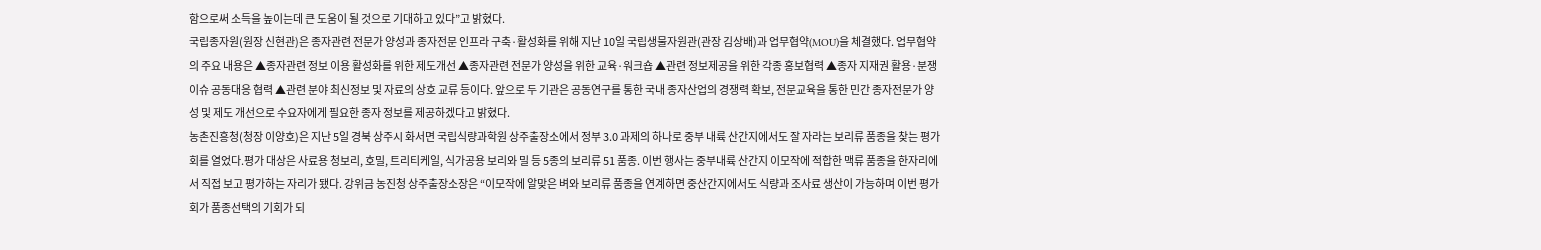함으로써 소득을 높이는데 큰 도움이 될 것으로 기대하고 있다”고 밝혔다.
국립종자원(원장 신현관)은 종자관련 전문가 양성과 종자전문 인프라 구축·활성화를 위해 지난 10일 국립생물자원관(관장 김상배)과 업무협약(MOU)을 체결했다. 업무협약의 주요 내용은 ▲종자관련 정보 이용 활성화를 위한 제도개선 ▲종자관련 전문가 양성을 위한 교육·워크숍 ▲관련 정보제공을 위한 각종 홍보협력 ▲종자 지재권 활용·분쟁 이슈 공동대응 협력 ▲관련 분야 최신정보 및 자료의 상호 교류 등이다. 앞으로 두 기관은 공동연구를 통한 국내 종자산업의 경쟁력 확보, 전문교육을 통한 민간 종자전문가 양성 및 제도 개선으로 수요자에게 필요한 종자 정보를 제공하겠다고 밝혔다.
농촌진흥청(청장 이양호)은 지난 5일 경북 상주시 화서면 국립식량과학원 상주출장소에서 정부 3.0 과제의 하나로 중부 내륙 산간지에서도 잘 자라는 보리류 품종을 찾는 평가회를 열었다.평가 대상은 사료용 청보리, 호밀, 트리티케일, 식가공용 보리와 밀 등 5종의 보리류 51 품종. 이번 행사는 중부내륙 산간지 이모작에 적합한 맥류 품종을 한자리에서 직접 보고 평가하는 자리가 됐다. 강위금 농진청 상주출장소장은 “이모작에 알맞은 벼와 보리류 품종을 연계하면 중산간지에서도 식량과 조사료 생산이 가능하며 이번 평가회가 품종선택의 기회가 되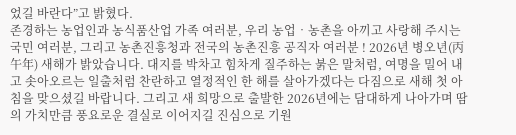었길 바란다”고 밝혔다.
존경하는 농업인과 농식품산업 가족 여러분, 우리 농업‧농촌을 아끼고 사랑해 주시는 국민 여러분, 그리고 농촌진흥청과 전국의 농촌진흥 공직자 여러분 ! 2026년 병오년(丙午年) 새해가 밝았습니다. 대지를 박차고 힘차게 질주하는 붉은 말처럼, 여명을 밀어 내고 솟아오르는 일출처럼 찬란하고 열정적인 한 해를 살아가겠다는 다짐으로 새해 첫 아침을 맞으셨길 바랍니다. 그리고 새 희망으로 출발한 2026년에는 담대하게 나아가며 땀의 가치만큼 풍요로운 결실로 이어지길 진심으로 기원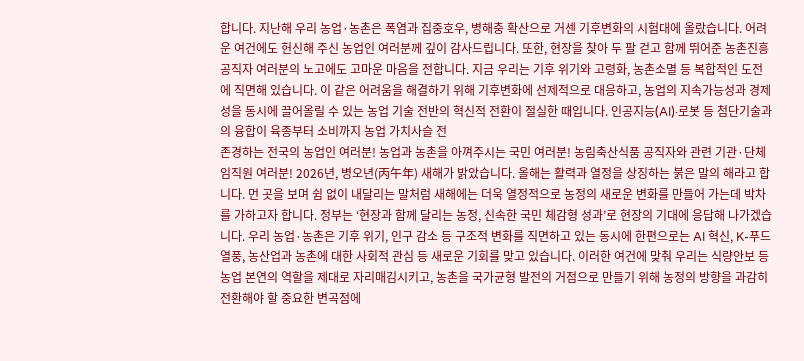합니다. 지난해 우리 농업·농촌은 폭염과 집중호우, 병해충 확산으로 거센 기후변화의 시험대에 올랐습니다. 어려운 여건에도 헌신해 주신 농업인 여러분께 깊이 감사드립니다. 또한, 현장을 찾아 두 팔 걷고 함께 뛰어준 농촌진흥공직자 여러분의 노고에도 고마운 마음을 전합니다. 지금 우리는 기후 위기와 고령화, 농촌소멸 등 복합적인 도전에 직면해 있습니다. 이 같은 어려움을 해결하기 위해 기후변화에 선제적으로 대응하고, 농업의 지속가능성과 경제성을 동시에 끌어올릴 수 있는 농업 기술 전반의 혁신적 전환이 절실한 때입니다. 인공지능(AI)·로봇 등 첨단기술과의 융합이 육종부터 소비까지 농업 가치사슬 전
존경하는 전국의 농업인 여러분! 농업과 농촌을 아껴주시는 국민 여러분! 농림축산식품 공직자와 관련 기관·단체 임직원 여러분! 2026년, 병오년(丙午年) 새해가 밝았습니다. 올해는 활력과 열정을 상징하는 붉은 말의 해라고 합니다. 먼 곳을 보며 쉼 없이 내달리는 말처럼 새해에는 더욱 열정적으로 농정의 새로운 변화를 만들어 가는데 박차를 가하고자 합니다. 정부는 ‘현장과 함께 달리는 농정, 신속한 국민 체감형 성과’로 현장의 기대에 응답해 나가겠습니다. 우리 농업·농촌은 기후 위기, 인구 감소 등 구조적 변화를 직면하고 있는 동시에 한편으로는 AI 혁신, K-푸드 열풍, 농산업과 농촌에 대한 사회적 관심 등 새로운 기회를 맞고 있습니다. 이러한 여건에 맞춰 우리는 식량안보 등 농업 본연의 역할을 제대로 자리매김시키고, 농촌을 국가균형 발전의 거점으로 만들기 위해 농정의 방향을 과감히 전환해야 할 중요한 변곡점에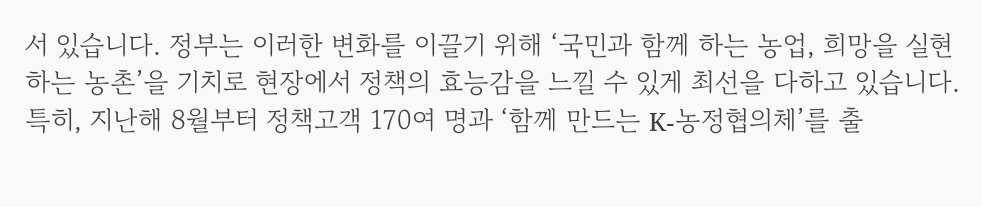서 있습니다. 정부는 이러한 변화를 이끌기 위해 ‘국민과 함께 하는 농업, 희망을 실현하는 농촌’을 기치로 현장에서 정책의 효능감을 느낄 수 있게 최선을 다하고 있습니다. 특히, 지난해 8월부터 정책고객 170여 명과 ‘함께 만드는 K-농정협의체’를 출